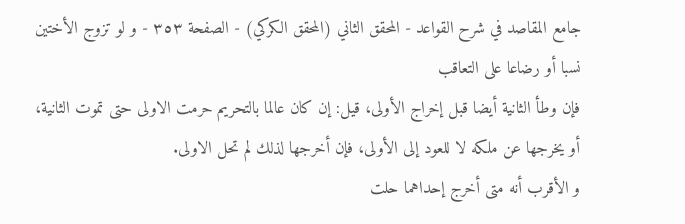جامع المقاصد في شرح القواعد - المحقق الثاني (المحقق الكركي) - الصفحة ٣٥٣ - و لو تزوج الأختين نسبا أو رضاعا على التعاقب
فإن وطأ الثانية أيضا قبل إخراج الأولى، قيل: إن كان عالما بالتحريم حرمت الاولى حتى تموت الثانية، أو يخرجها عن ملكه لا للعود إلى الأولى، فإن أخرجها لذلك لم تحل الاولى.
و الأقرب أنه متى أخرج إحداهما حلت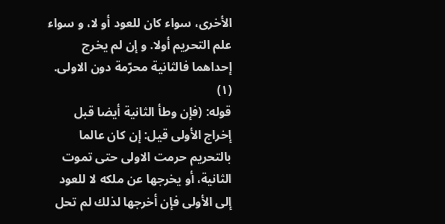الأخرى، سواء كان للعود أو لا، و سواء علم التحريم أولا. و إن لم يخرج إحداهما فالثانية محرّمة دون الاولى. (١)
قوله: (فإن وطأ الثانية أيضا قبل إخراج الأولى قيل: إن كان عالما بالتحريم حرمت الاولى حتى تموت الثانية، أو يخرجها عن ملكه لا للعود إلى الأولى فإن أخرجها لذلك لم تحل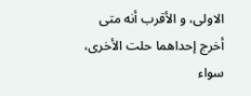الاولى، و الأقرب أنه متى أخرج إحداهما حلت الأخرى، سواء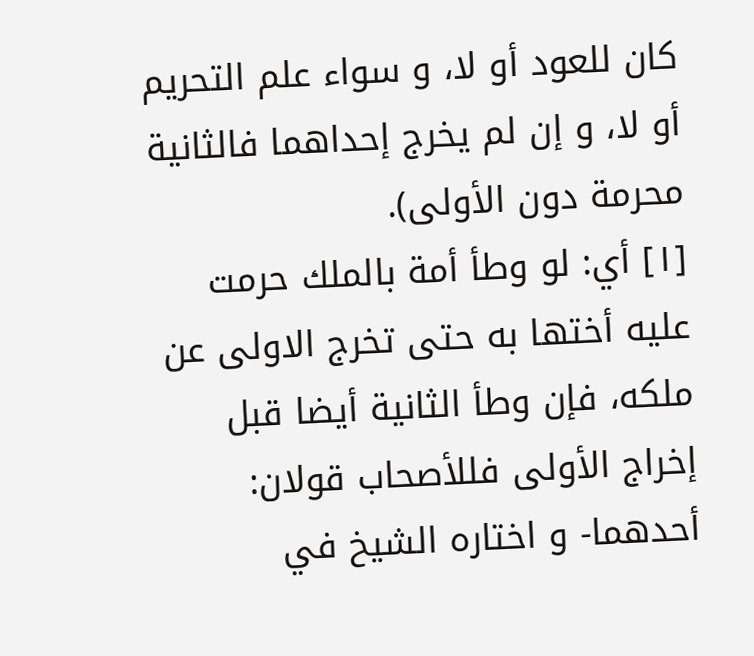كان للعود أو لا، و سواء علم التحريم أو لا، و إن لم يخرج إحداهما فالثانية محرمة دون الأولى).
[١] أي: لو وطأ أمة بالملك حرمت عليه أختها به حتى تخرج الاولى عن ملكه، فإن وطأ الثانية أيضا قبل إخراج الأولى فللأصحاب قولان:
أحدهما- و اختاره الشيخ في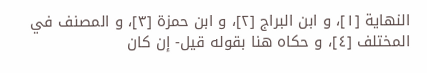النهاية [١]، و ابن البراج [٢]، و ابن حمزة [٣]، و المصنف في المختلف [٤]، و حكاه هنا بقوله قيل- إن كان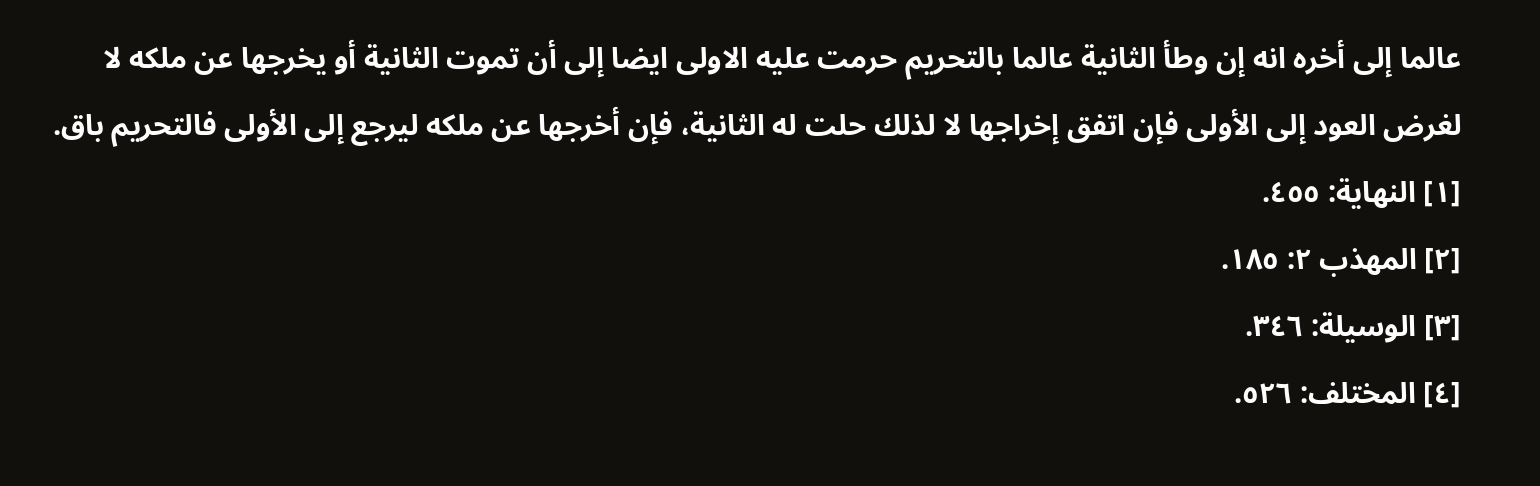عالما إلى أخره انه إن وطأ الثانية عالما بالتحريم حرمت عليه الاولى ايضا إلى أن تموت الثانية أو يخرجها عن ملكه لا لغرض العود إلى الأولى فإن اتفق إخراجها لا لذلك حلت له الثانية، فإن أخرجها عن ملكه ليرجع إلى الأولى فالتحريم باق.
[١] النهاية: ٤٥٥.
[٢] المهذب ٢: ١٨٥.
[٣] الوسيلة: ٣٤٦.
[٤] المختلف: ٥٢٦.